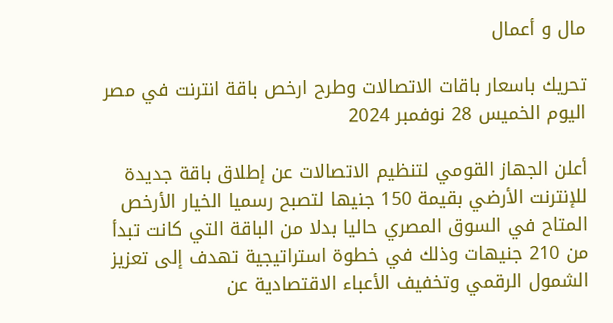مال و أعمال

تحريك باسعار باقات الاتصالات وطرح ارخص باقة انترنت في مصر اليوم الخميس 28 نوفمبر 2024

أعلن الجهاز القومي لتنظيم الاتصالات عن إطلاق باقة جديدة للإنترنت الأرضي بقيمة 150 جنيها لتصبح رسميا الخيار الأرخص المتاح في السوق المصري حاليا بدلا من الباقة التي كانت تبدأ من 210 جنيهات وذلك في خطوة استراتيجية تهدف إلى تعزيز الشمول الرقمي وتخفيف الأعباء الاقتصادية عن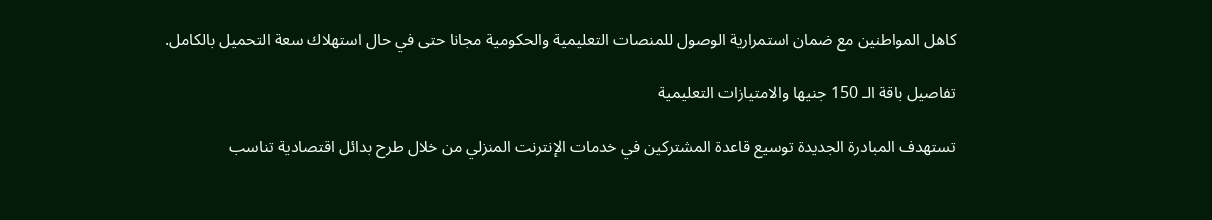كاهل المواطنين مع ضمان استمرارية الوصول للمنصات التعليمية والحكومية مجانا حتى في حال استهلاك سعة التحميل بالكامل.

تفاصيل باقة الـ 150 جنيها والامتيازات التعليمية

تستهدف المبادرة الجديدة توسيع قاعدة المشتركين في خدمات الإنترنت المنزلي من خلال طرح بدائل اقتصادية تناسب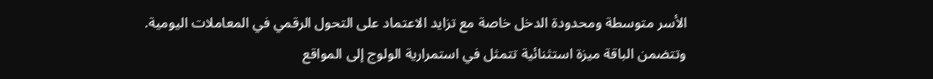الأسر متوسطة ومحدودة الدخل خاصة مع تزايد الاعتماد على التحول الرقمي في المعاملات اليومية. وتتضمن الباقة ميزة استثنائية تتمثل في استمرارية الولوج إلى المواقع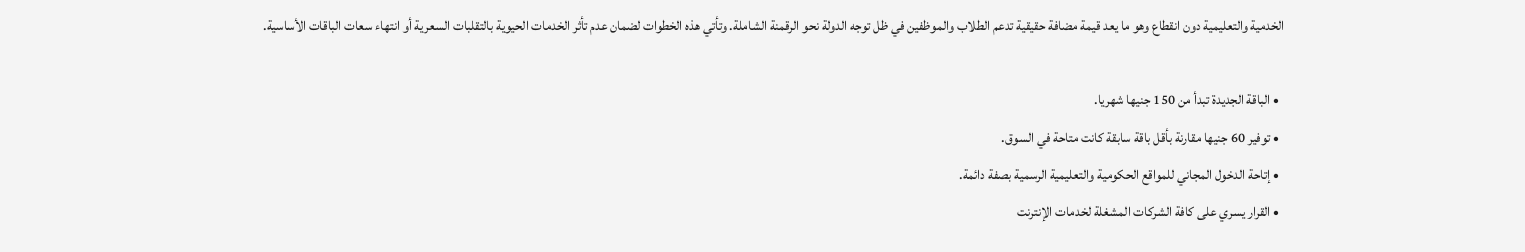الخدمية والتعليمية دون انقطاع وهو ما يعد قيمة مضافة حقيقية تدعم الطلاب والموظفين في ظل توجه الدولة نحو الرقمنة الشاملة. وتأتي هذه الخطوات لضمان عدم تأثر الخدمات الحيوية بالتقلبات السعرية أو انتهاء سعات الباقات الأساسية.

  • الباقة الجديدة تبدأ من 150 جنيها شهريا.
  • توفير 60 جنيها مقارنة بأقل باقة سابقة كانت متاحة في السوق.
  • إتاحة الدخول المجاني للمواقع الحكومية والتعليمية الرسمية بصفة دائمة.
  • القرار يسري على كافة الشركات المشغلة لخدمات الإنترنت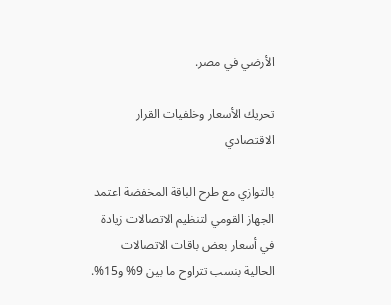الأرضي في مصر.

تحريك الأسعار وخلفيات القرار الاقتصادي

بالتوازي مع طرح الباقة المخفضة اعتمد الجهاز القومي لتنظيم الاتصالات زيادة في أسعار بعض باقات الاتصالات الحالية بنسب تتراوح ما بين 9% و15%.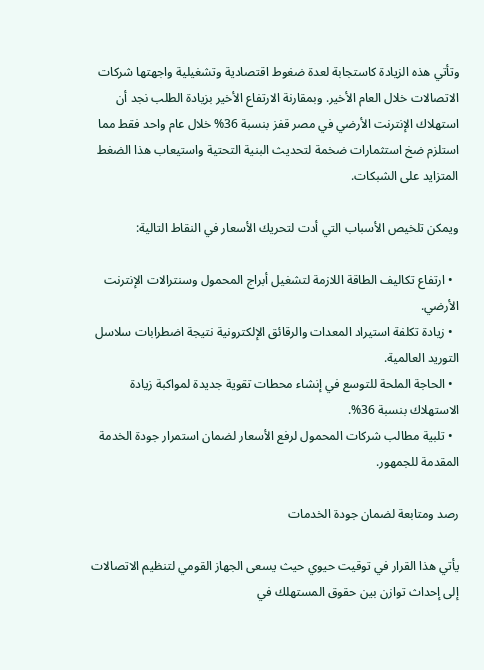وتأتي هذه الزيادة كاستجابة لعدة ضغوط اقتصادية وتشغيلية واجهتها شركات الاتصالات خلال العام الأخير. وبمقارنة الارتفاع الأخير بزيادة الطلب نجد أن استهلاك الإنترنت الأرضي في مصر قفز بنسبة 36% خلال عام واحد فقط مما استلزم ضخ استثمارات ضخمة لتحديث البنية التحتية واستيعاب هذا الضغط المتزايد على الشبكات.

ويمكن تلخيص الأسباب التي أدت لتحريك الأسعار في النقاط التالية:

  • ارتفاع تكاليف الطاقة اللازمة لتشغيل أبراج المحمول وسنترالات الإنترنت الأرضي.
  • زيادة تكلفة استيراد المعدات والرقائق الإلكترونية نتيجة اضطرابات سلاسل التوريد العالمية.
  • الحاجة الملحة للتوسع في إنشاء محطات تقوية جديدة لمواكبة زيادة الاستهلاك بنسبة 36%.
  • تلبية مطالب شركات المحمول لرفع الأسعار لضمان استمرار جودة الخدمة المقدمة للجمهور.

رصد ومتابعة لضمان جودة الخدمات

يأتي هذا القرار في توقيت حيوي حيث يسعى الجهاز القومي لتنظيم الاتصالات إلى إحداث توازن بين حقوق المستهلك في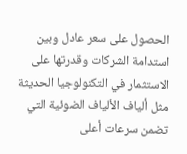الحصول على سعر عادل وبين استدامة الشركات وقدرتها على الاستثمار في التكنولوجيا الحديثة مثل ألياف الألياف الضوئية التي تضمن سرعات أعلى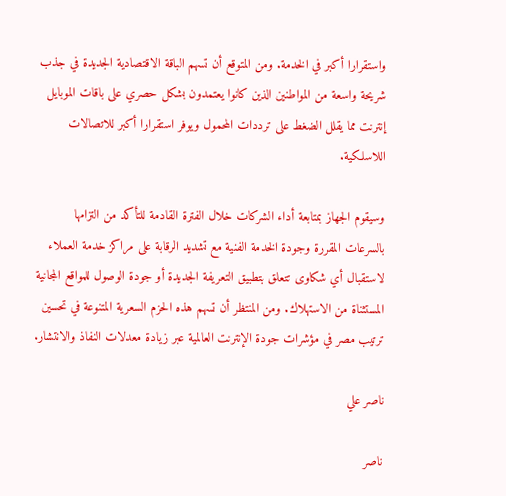واستقرارا أكبر في الخدمة. ومن المتوقع أن تسهم الباقة الاقتصادية الجديدة في جذب شريحة واسعة من المواطنين الذين كانوا يعتمدون بشكل حصري على باقات الموبايل إنترنت مما يقلل الضغط على ترددات المحمول ويوفر استقرارا أكبر للاتصالات اللاسلكية.

وسيقوم الجهاز بمتابعة أداء الشركات خلال الفترة القادمة للتأكد من التزامها بالسرعات المقررة وجودة الخدمة الفنية مع تشديد الرقابة على مراكز خدمة العملاء لاستقبال أي شكاوى تتعلق بتطبيق التعريفة الجديدة أو جودة الوصول للمواقع المجانية المستثناة من الاستهلاك. ومن المنتظر أن تسهم هذه الحزم السعرية المتنوعة في تحسين ترتيب مصر في مؤشرات جودة الإنترنت العالمية عبر زيادة معدلات النفاذ والانتشار.

ناصر علي

ناصر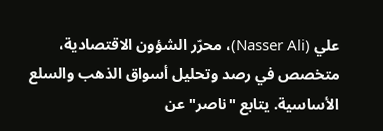علي (Nasser Ali)، محرّر الشؤون الاقتصادية، متخصص في رصد وتحليل أسواق الذهب والسلع الأساسية. يتابع "ناصر" عن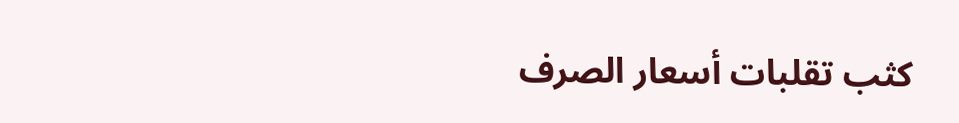كثب تقلبات أسعار الصرف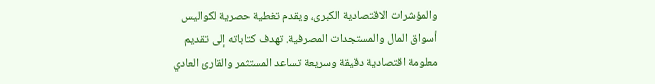والمؤشرات الاقتصادية الكبرى، ويقدم تغطية حصرية لكواليس أسواق المال والمستجدات المصرفية. تهدف كتاباته إلى تقديم معلومة اقتصادية دقيقة وسريعة تساعد المستثمر والقارئ العادي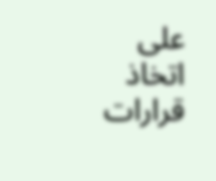على اتخاذ قرارات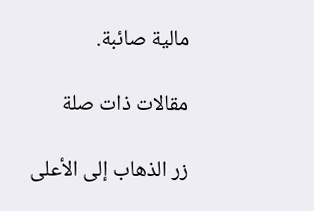مالية صائبة.

مقالات ذات صلة

زر الذهاب إلى الأعلى